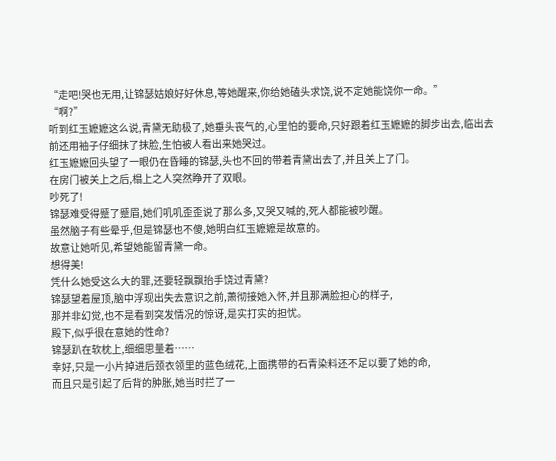“走吧!哭也无用,让锦瑟姑娘好好休息,等她醒来,你给她磕头求饶,说不定她能饶你一命。”
“啊?”
听到红玉嬷嬷这么说,青黛无助极了,她垂头丧气的,心里怕的要命,只好跟着红玉嬷嬷的脚步出去,临出去前还用袖子仔细抹了抹脸,生怕被人看出来她哭过。
红玉嬷嬷回头望了一眼仍在昏睡的锦瑟,头也不回的带着青黛出去了,并且关上了门。
在房门被关上之后,榻上之人突然睁开了双眼。
吵死了!
锦瑟难受得蹙了蹙眉,她们叽叽歪歪说了那么多,又哭又喊的,死人都能被吵醒。
虽然脑子有些晕乎,但是锦瑟也不傻,她明白红玉嬷嬷是故意的。
故意让她听见,希望她能留青黛一命。
想得美!
凭什么她受这么大的罪,还要轻飘飘抬手饶过青黛?
锦瑟望着屋顶,脑中浮现出失去意识之前,萧彻接她入怀,并且那满脸担心的样子,
那并非幻觉,也不是看到突发情况的惊讶,是实打实的担忧。
殿下,似乎很在意她的性命?
锦瑟趴在软枕上,细细思量着……
幸好,只是一小片掉进后颈衣领里的蓝色绒花,上面携带的石青染料还不足以要了她的命,
而且只是引起了后背的肿胀,她当时拦了一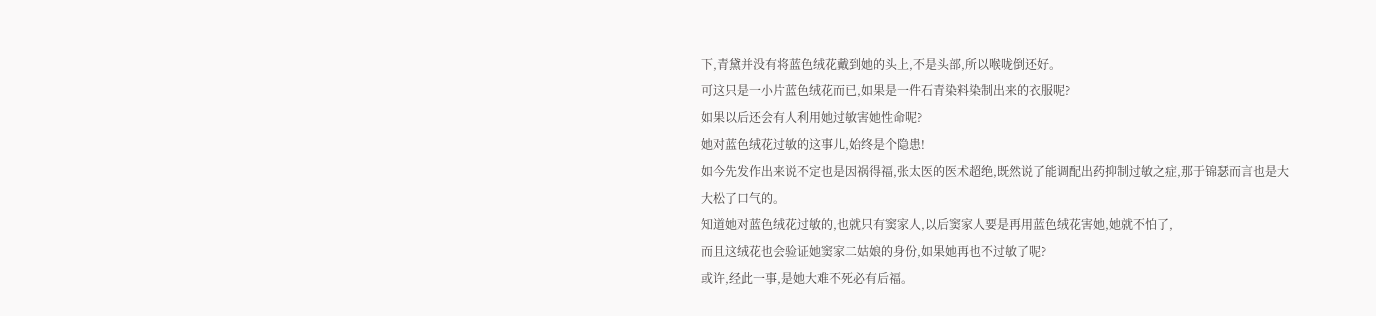下,青黛并没有将蓝色绒花戴到她的头上,不是头部,所以喉咙倒还好。
可这只是一小片蓝色绒花而已,如果是一件石青染料染制出来的衣服呢?
如果以后还会有人利用她过敏害她性命呢?
她对蓝色绒花过敏的这事儿,始终是个隐患!
如今先发作出来说不定也是因祸得福,张太医的医术超绝,既然说了能调配出药抑制过敏之症,那于锦瑟而言也是大大松了口气的。
知道她对蓝色绒花过敏的,也就只有窦家人,以后窦家人要是再用蓝色绒花害她,她就不怕了,
而且这绒花也会验证她窦家二姑娘的身份,如果她再也不过敏了呢?
或许,经此一事,是她大难不死必有后福。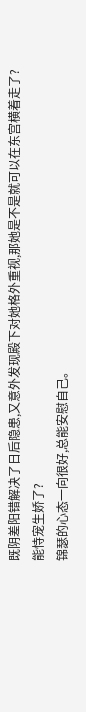既阴差阳错解决了日后隐患,又意外发现殿下对她格外重视,那她是不是就可以在东宫横着走了?
能恃宠生娇了?
锦瑟的心态一向很好,总能安慰自己。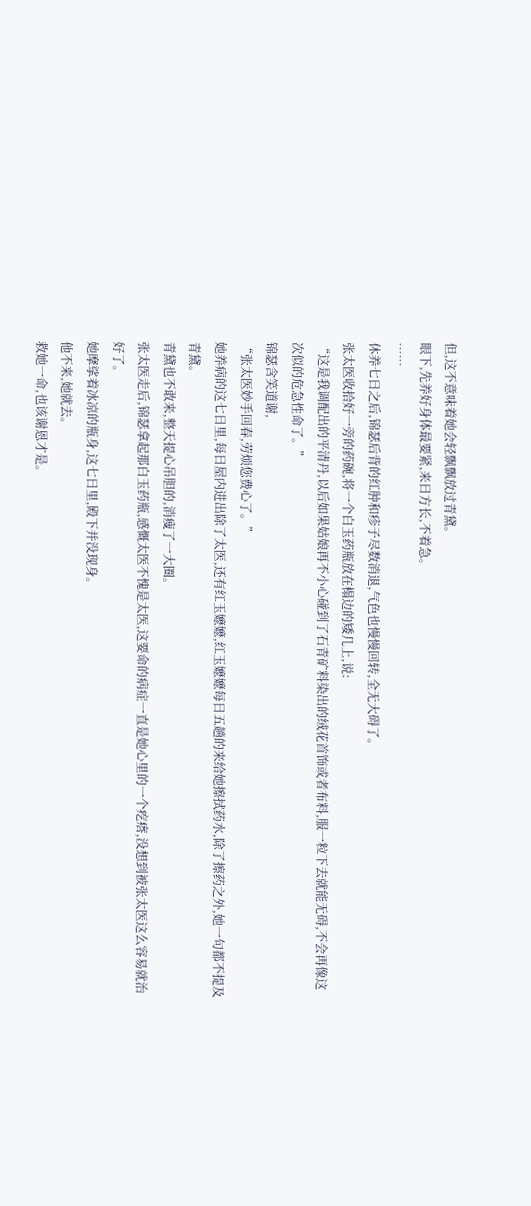但,这不意味着她会轻飘飘放过青黛。
眼下,先养好身体最要紧,来日方长,不着急。
……
休养七日之后,锦瑟后背的红肿和疹子尽数消退,气色也慢慢回转,全无大碍了。
张太医收拾好一旁的药碗,将一个白玉药瓶放在榻边的矮几上,说:
“这是我调配出的平清丹,以后如果姑娘再不小心碰到了石青矿料染出的绒花首饰或者布料,服一粒下去就能无碍,不会再像这次似的危急性命了。”
锦瑟含笑道谢,
“张太医妙手回春,劳烦您费心了。”
她养病的这七日里,每日屋内进出除了太医,还有红玉嬷嬷,红玉嬷嬷每日五趟的来给她擦拭药水,除了擦药之外,她一句都不提及青黛。
青黛也不敢来,整天提心吊胆的,消瘦了一大圈。
张太医走后,锦瑟拿起那白玉药瓶,感慨太医不愧是太医,这要命的病症一直是她心里的一个疙瘩,没想到被张太医这么容易就治好了。
她摩挲着冰凉的瓶身,这七日里,殿下并没现身。
他不来,她就去。
救她一命,也该谢恩才是。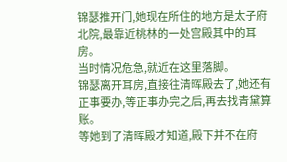锦瑟推开门,她现在所住的地方是太子府北院,最靠近桃林的一处宫殿其中的耳房。
当时情况危急,就近在这里落脚。
锦瑟离开耳房,直接往清晖殿去了,她还有正事要办,等正事办完之后,再去找青黛算账。
等她到了清晖殿才知道,殿下并不在府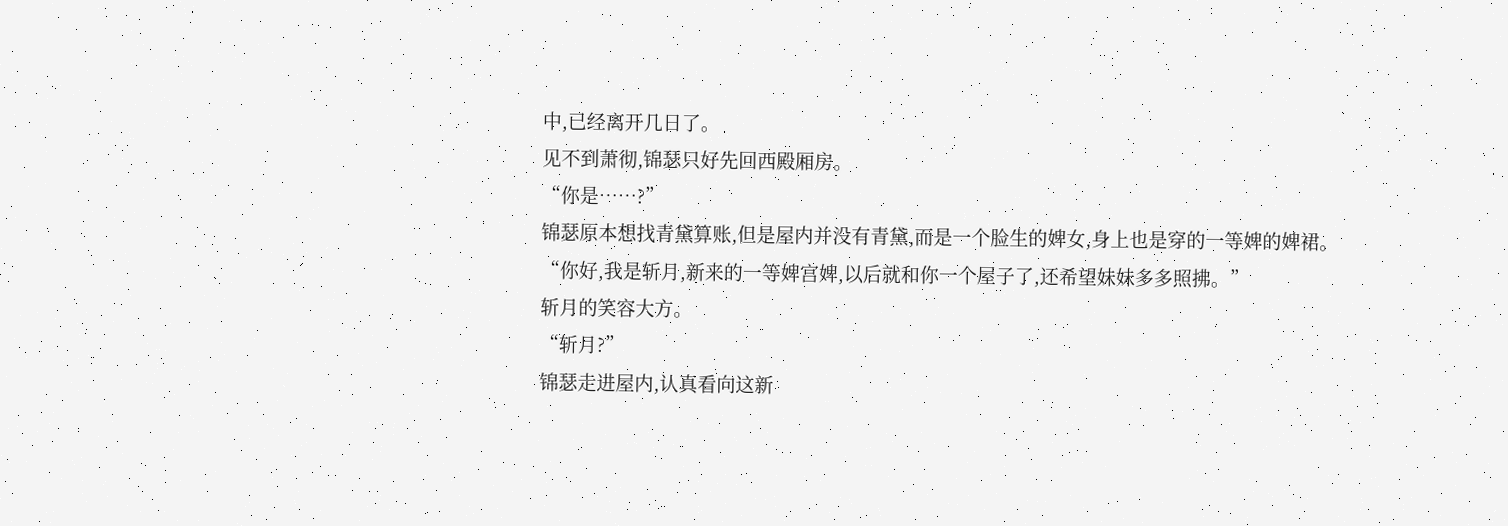中,已经离开几日了。
见不到萧彻,锦瑟只好先回西殿厢房。
“你是……?”
锦瑟原本想找青黛算账,但是屋内并没有青黛,而是一个脸生的婢女,身上也是穿的一等婢的婢裙。
“你好,我是斩月,新来的一等婢宫婢,以后就和你一个屋子了,还希望妹妹多多照拂。”
斩月的笑容大方。
“斩月?”
锦瑟走进屋内,认真看向这新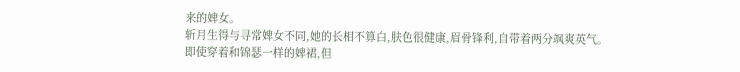来的婢女。
斩月生得与寻常婢女不同,她的长相不算白,肤色很健康,眉骨锋利,自带着两分飒爽英气。
即使穿着和锦瑟一样的婢裙,但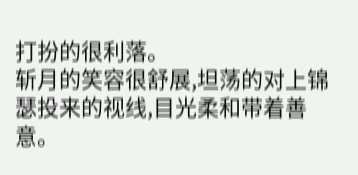打扮的很利落。
斩月的笑容很舒展,坦荡的对上锦瑟投来的视线,目光柔和带着善意。